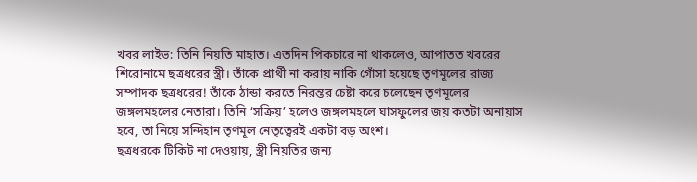খবর লাইভ: তিনি নিয়তি মাহাত। এতদিন পিকচারে না থাকলেও, আপাতত খবরের শিরোনামে ছত্রধরের স্ত্রী। তাঁকে প্রার্থী না করায় নাকি গোঁসা হয়েছে তৃণমূলের রাজ্য সম্পাদক ছত্রধরের! তাঁকে ঠান্ডা করতে নিরন্তর চেষ্টা করে চলেছেন তৃণমূলের জঙ্গলমহলের নেতারা। তিনি ‘সক্রিয়’ হলেও জঙ্গলমহলে ঘাসফুলের জয় কতটা অনায়াস হবে, তা নিয়ে সন্দিহান তৃণমূল নেতৃত্বেরই একটা বড় অংশ।
ছত্রধরকে টিকিট না দেওয়ায়, স্ত্রী নিয়তির জন্য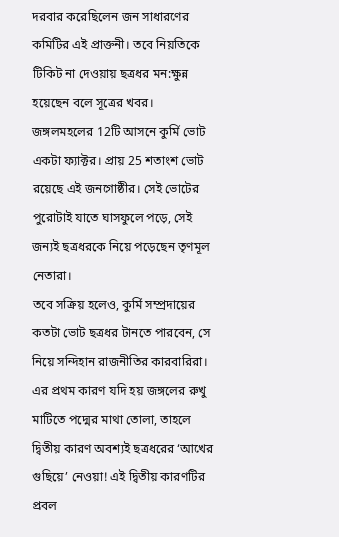দরবার করেছিলেন জন সাধারণের কমিটির এই প্রাক্তনী। তবে নিয়তিকে টিকিট না দেওয়ায় ছত্রধর মন:ক্ষুন্ন হয়েছেন বলে সূত্রের খবর।
জঙ্গলমহলের 12টি আসনে কুর্মি ভোট একটা ফ্যাক্টর। প্রায় 25 শতাংশ ভোট রয়েছে এই জনগোষ্ঠীর। সেই ভোটের পুরোটাই যাতে ঘাসফুলে পড়ে, সেই জন্যই ছত্রধরকে নিয়ে পড়েছেন তৃণমূল নেতারা।
তবে সক্রিয় হলেও, কুর্মি সম্প্রদায়ের কতটা ভোট ছত্রধর টানতে পারবেন, সে নিয়ে সন্দিহান রাজনীতির কারবারিরা। এর প্রথম কারণ যদি হয় জঙ্গলের রুখু মাটিতে পদ্মের মাথা তোলা, তাহলে দ্বিতীয় কারণ অবশ্যই ছত্রধরের ‘আখের গুছিয়ে’ নেওয়া! এই দ্বিতীয় কারণটির প্রবল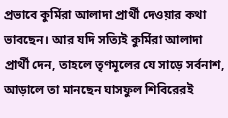প্রভাবে কুর্মিরা আলাদা প্রার্থী দেওয়ার কথা ভাবছেন। আর যদি সত্যিই কুর্মিরা আলাদা প্রার্থী দেন, তাহলে তৃণমূলের যে সাড়ে সর্বনাশ, আড়ালে তা মানছেন ঘাসফুল শিবিরেরই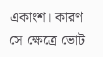একাংশ। কারণ সে ক্ষেত্রে ভোট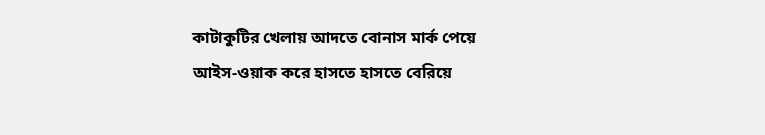কাটাকুটির খেলায় আদতে বোনাস মার্ক পেয়ে আইস-ওয়াক করে হাসতে হাসতে বেরিয়ে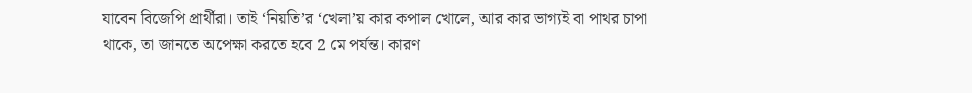যাবেন বিজেপি প্রার্থীরা। তাই ‘নিয়তি’র ‘খেলা’য় কার কপাল খোলে, আর কার ভাগ্যই বা পাথর চাপা থাকে, তা জানতে অপেক্ষা করতে হবে 2 মে পর্যন্ত। কারণ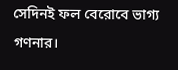সেদিনই ফল বেরোবে ভাগ্য গণনার।